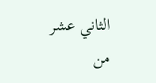الثاني عشر من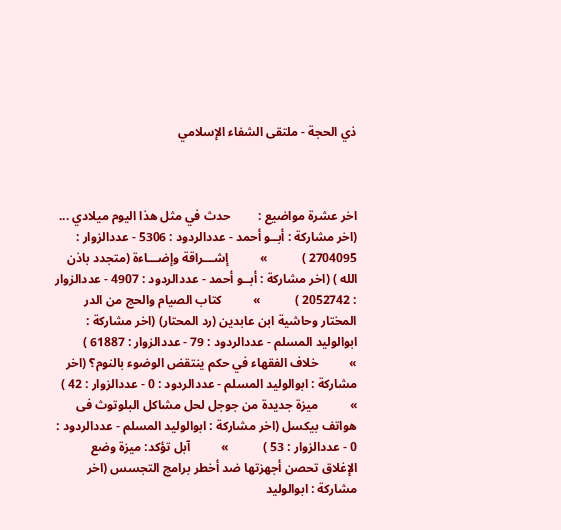ذي الحجة - ملتقى الشفاء الإسلامي



اخر عشرة مواضيع :         حدث في مثل هذا اليوم ميلادي ... (اخر مشاركة : أبــو أحمد - عددالردود : 5306 - عددالزوار : 2704095 )           »          إشـــراقة وإضـــاءة (متجدد باذن الله ) (اخر مشاركة : أبــو أحمد - عددالردود : 4907 - عددالزوار : 2052742 )           »          كتاب الصيام والحج من الدر المختار وحاشية ابن عابدين (رد المحتار) (اخر مشاركة : ابوالوليد المسلم - عددالردود : 79 - عددالزوار : 61887 )           »          خلاف الفقهاء في حكم ينتقض الوضوء بالنوم؟ (اخر مشاركة : ابوالوليد المسلم - عددالردود : 0 - عددالزوار : 42 )           »          ميزة جديدة من جوجل لحل مشاكل البلوتوث فى هواتف بيكسل (اخر مشاركة : ابوالوليد المسلم - عددالردود : 0 - عددالزوار : 53 )           »          آبل تؤكد: ميزة وضع الإغلاق تحصن أجهزتها ضد أخطر برامج التجسس (اخر مشاركة : ابوالوليد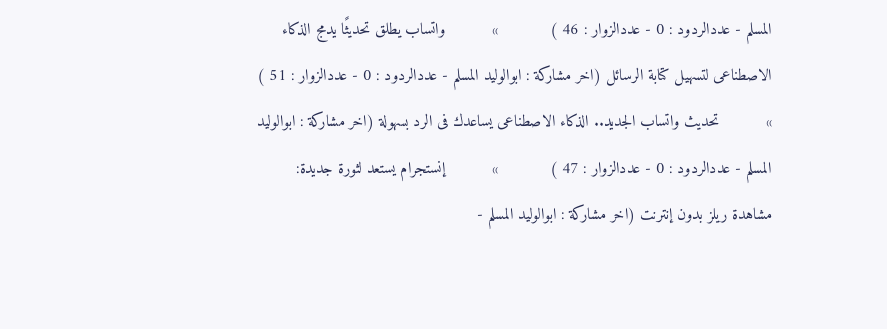المسلم - عددالردود : 0 - عددالزوار : 46 )           »          واتساب يطلق تحديثًا يدمج الذكاء الاصطناعى لتسهيل كتابة الرسائل (اخر مشاركة : ابوالوليد المسلم - عددالردود : 0 - عددالزوار : 51 )           »          تحديث واتساب الجديد.. الذكاء الاصطناعى يساعدك فى الرد بسهولة (اخر مشاركة : ابوالوليد المسلم - عددالردود : 0 - عددالزوار : 47 )           »          إنستجرام يستعد لثورة جديدة: مشاهدة ريلز بدون إنترنت (اخر مشاركة : ابوالوليد المسلم -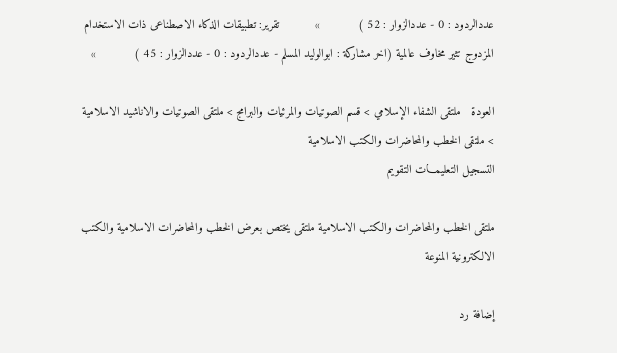عددالردود : 0 - عددالزوار : 52 )           »          تقرير: تطبيقات الذكاء الاصطناعى ذات الاستخدام المزدوج تثير مخاوف عالمية (اخر مشاركة : ابوالوليد المسلم - عددالردود : 0 - عددالزوار : 45 )           »

العودة   ملتقى الشفاء الإسلامي > قسم الصوتيات والمرئيات والبرامج > ملتقى الصوتيات والاناشيد الاسلامية > ملتقى الخطب والمحاضرات والكتب الاسلامية
التسجيل التعليمـــات التقويم

ملتقى الخطب والمحاضرات والكتب الاسلامية ملتقى يختص بعرض الخطب والمحاضرات الاسلامية والكتب الالكترونية المنوعة

إضافة رد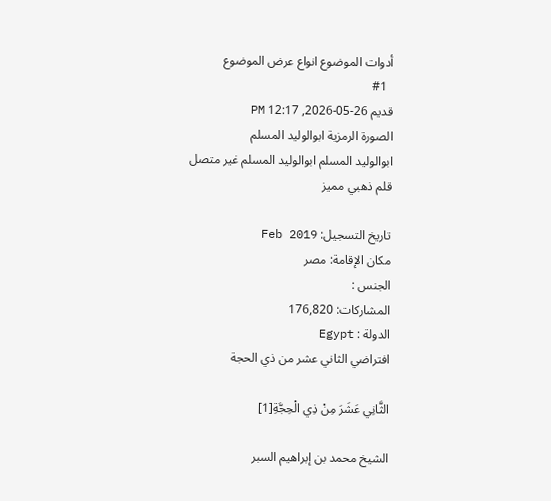أدوات الموضوع انواع عرض الموضوع
  #1
قديم 26-05-2026, 12:17 PM
الصورة الرمزية ابوالوليد المسلم
ابوالوليد المسلم ابوالوليد المسلم غير متصل
قلم ذهبي مميز

تاريخ التسجيل: Feb 2019
مكان الإقامة: مصر
الجنس :
المشاركات: 176,820
الدولة : Egypt
افتراضي الثاني عشر من ذي الحجة

الثَّانِي عَشَرَ مِنْ ذِي الْحِجَّةِ[1]

الشيخ محمد بن إبراهيم السبر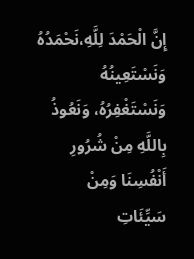إِنَّ الْحَمْدَ لِلَّهِ،نَحْمَدُهُ وَنَسْتَعِينُهُ وَنَسْتَغْفِرُهُ، وَنَعُوذُ بِاللَّهِ مِنْ شُرُورِ أَنْفُسِنَا وَمِنْ سَيِّئَاتِ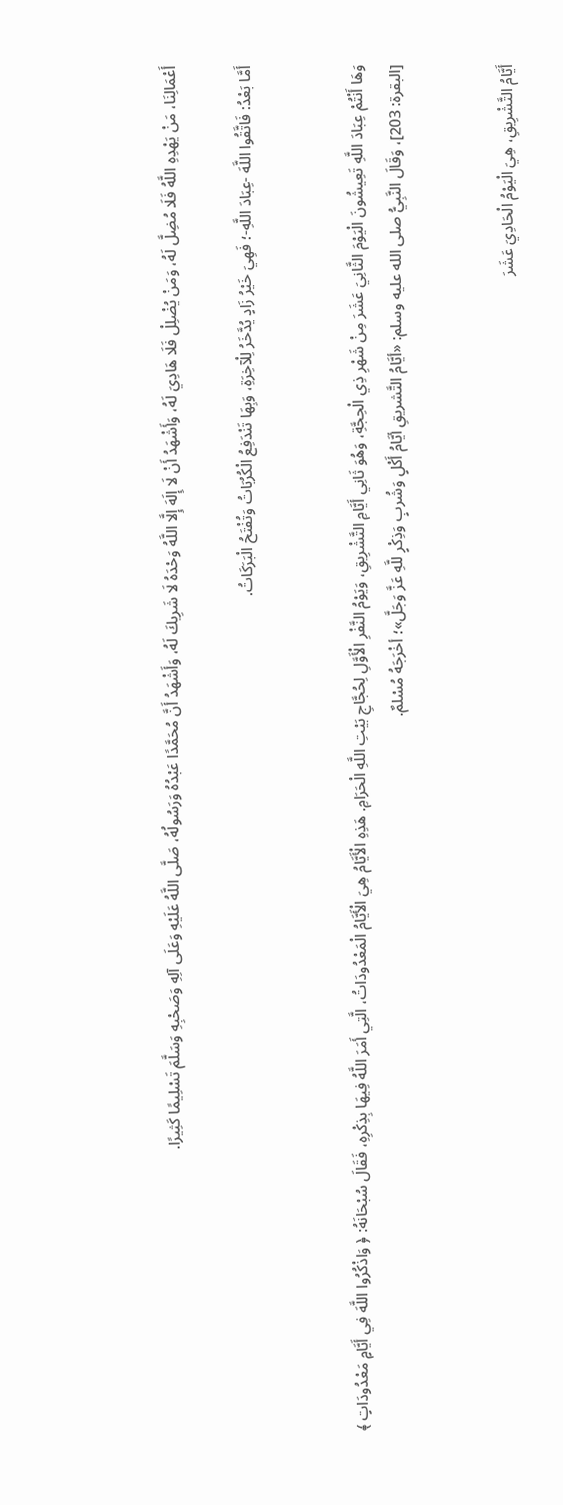أَعْمَالِنَا، مَنْ يَهْدِهِ اللَّهُ فَلَا مُضِلَّ لَهُ، وَمَنْ يُضْلِلْ فَلَا هَادِيَ لَهُ، وَأَشْهَدُ أَنْ لَا إِلَهَ إِلَّا اللَّهُ وَحْدَهُ لَا شَرِيكَ لَهُ، وَأَشْهَدُ أَنَّ مُحَمَّدًا عَبْدُهُ وَرَسُولُهُ، صَلَّى اللَّهُ عَلَيْهِ وَعَلَى آلِهِ وَصَحْبِهِ وَسَلَّمَ تَسْلِيمًا كَثِيرًا.

أَمَّا بَعْدُ: فَاتَّقُوا اللَّهَ -عِبَادَ اللَّهِ-؛ فَهِيَ خَيْرُ زَادٍ يُدَّخَرُ لِلْآخِرَةِ، وَبِهَا تَنْدَفِعُ الْكُرُبَاتُ وَتُفْتَحُ الْبَرَكَاتُ.


وَهَا أَنْتُمْ عِبَادَ اللَّهِ تَعِيشُونَ الْيَوْمَ الثَّانِيَ عَشَرَ مِنْ شَهْرِ ذِي الْحِجَّةِ، وَهُوَ ثَانِي أَيَّامِ التَّشْرِيقِ، وَيَوْمُ النَّفْرِ الْأَوَّلِ لِحُجَّاجِ بَيْتِ اللَّهِ الْحَرَامِ. هَذِهِ الْأَيَّامُ هِيَ الْأَيَّامُ الْمَعْدُودَاتُ، الَّتِي أَمَرَ اللَّهُ فِيهَا بِذِكْرِهِ، فَقَالَ سُبْحَانَهُ: ﴿ وَاذْكُرُوا اللَّهَ فِي أَيَّامٍ مَعْدُودَاتٍ ﴾ [البقرة: 203]، وَقَالَ النَّبِيُّ صلى الله عليه وسلم: «أيَّامُ التَّشريقِ أيَّامُ أَكْلٍ وَشُربٍ وَذِكْرٍ للَّهِ عَزَّ وَجَلَّ»؛ أخْرَجَهُ مُسْلمٌ.


أَيَّامُ التَّشْرِيقِ، هِيَ الْيَوْمُ الْحَادِيَ عَشَرَ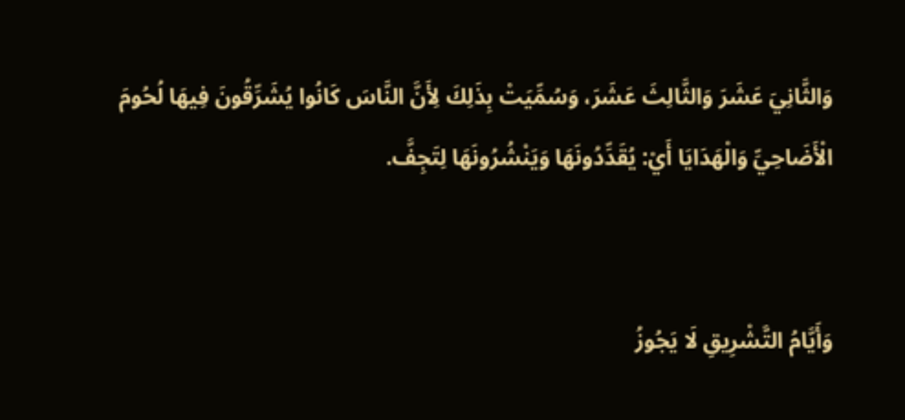وَالثَّانِيَ عَشَرَ وَالثَّالِثَ عَشَرَ، وَسُمِّيَتْ بِذَلِكَ لِأَنَّ النَّاسَ كَانُوا يُشَرِّقُونَ فِيهَا لُحُومَ الْأَضَاحِيِّ وَالْهَدَايَا أَيْ: يُقَدِّدُونَهَا وَيَنْشُرُونَهَا لِتَجِفَّ.


وَأَيَّامُ التَّشْرِيقِ لَا يَجُوزُ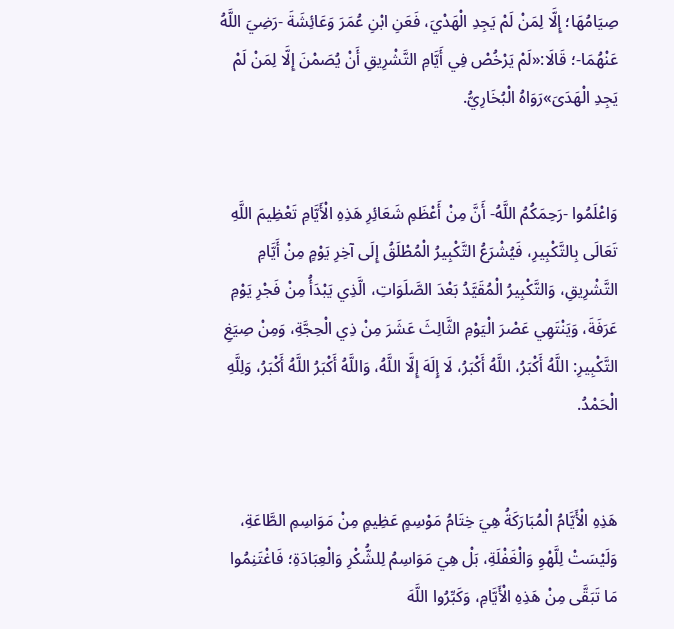صِيَامُهَا؛ إِلَّا لِمَنْ لَمْ يَجِدِ الْهَدْيَ، فَعَنِ ابْنِ عُمَرَ وَعَائِشَةَ -رَضِيَ اللَّهُ عَنْهُمَا-؛ قَالَا:«لَمْ يَرْخُصْ فِي أَيَّامِ التَّشْرِيقِ أَنْ يُصَمْنَ إِلَّا لِمَنْ لَمْ يَجِدِ الْهَدَىَ»رَوَاهُ الْبُخَارِيُّ.


وَاعْلَمُوا -رَحِمَكُمُ اللَّهُ- أَنَّ مِنْ أَعْظَمِ شَعَائِرِ هَذِهِ الْأَيَّامِ تَعْظِيمَ اللَّهِ تَعَالَى بِالتَّكْبِيرِ، فَيُشْرَعُ التَّكْبِيرُ الْمُطْلَقُ إِلَى آخِرِ يَوْمٍ مِنْ أَيَّامِ التَّشْرِيقِ، وَالتَّكْبِيرُ الْمُقَيَّدُ بَعْدَ الصَّلَوَاتِ، الَّذِي يَبْدَأُ مِنْ فَجْرِ يَوْمِ عَرَفَةَ، وَيَنْتَهِي عَصْرَ الْيَوْمِ الثَّالِثَ عَشَرَ مِنْ ذِي الْحِجَّةِ، وَمِنْ صِيَغِ التَّكْبِيرِ: اللَّهُ أَكْبَرُ، اللَّهُ أَكْبَرُ، لَا إِلَهَ إِلَّا اللَّهُ، وَاللَّهُ أَكْبَرُ اللَّهُ أَكْبَرُ، وَلِلَّهِ الْحَمْدُ.


هَذِهِ الْأَيَّامُ الْمُبَارَكَةُ هِيَ خِتَامُ مَوْسِمٍ عَظِيمٍ مِنْ مَوَاسِمِ الطَّاعَةِ، وَلَيْسَتْ لِلَّهْوِ وَالْغَفْلَةِ، بَلْ هِيَ مَوَاسِمُ لِلشُّكْرِ وَالْعِبَادَةِ؛ فَاغْتَنِمُوا مَا تَبَقَّى مِنْ هَذِهِ الْأَيَّامِ، وَكَبِّرُوا اللَّهَ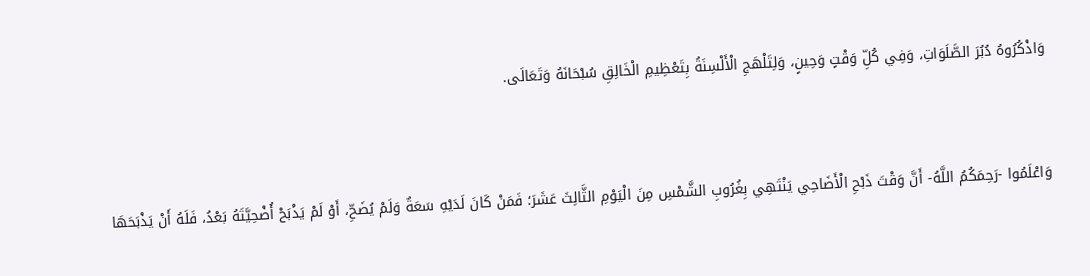وَاذْكُرُوهُ دُبُرَ الصَّلَوَاتِ، وَفِي كُلِّ وَقْتٍ وَحِينٍ، وَلِتَلْهَجِ الْأَلْسِنَةُ بِتَعْظِيمِ الْخَالِقِ سُبْحَانَهُ وَتَعَالَى.


وَاعْلَمُوا -رَحِمَكُمُ اللَّهُ- أَنَّ وَقْتَ ذَبْحِ الْأَضَاحِي يَنْتَهِي بِغُرُوبِ الشَّمْسِ مِنَ الْيَوْمِ الثَّالِثَ عَشَرَ؛ فَمَنْ كَانَ لَدَيْهِ سَعَةٌ وَلَمْ يُضَحِّ، أَوْ لَمْ يَذْبَحْ أُضْحِيَّتَهُ بَعْدُ، فَلَهُ أَنْ يَذْبَحَهَا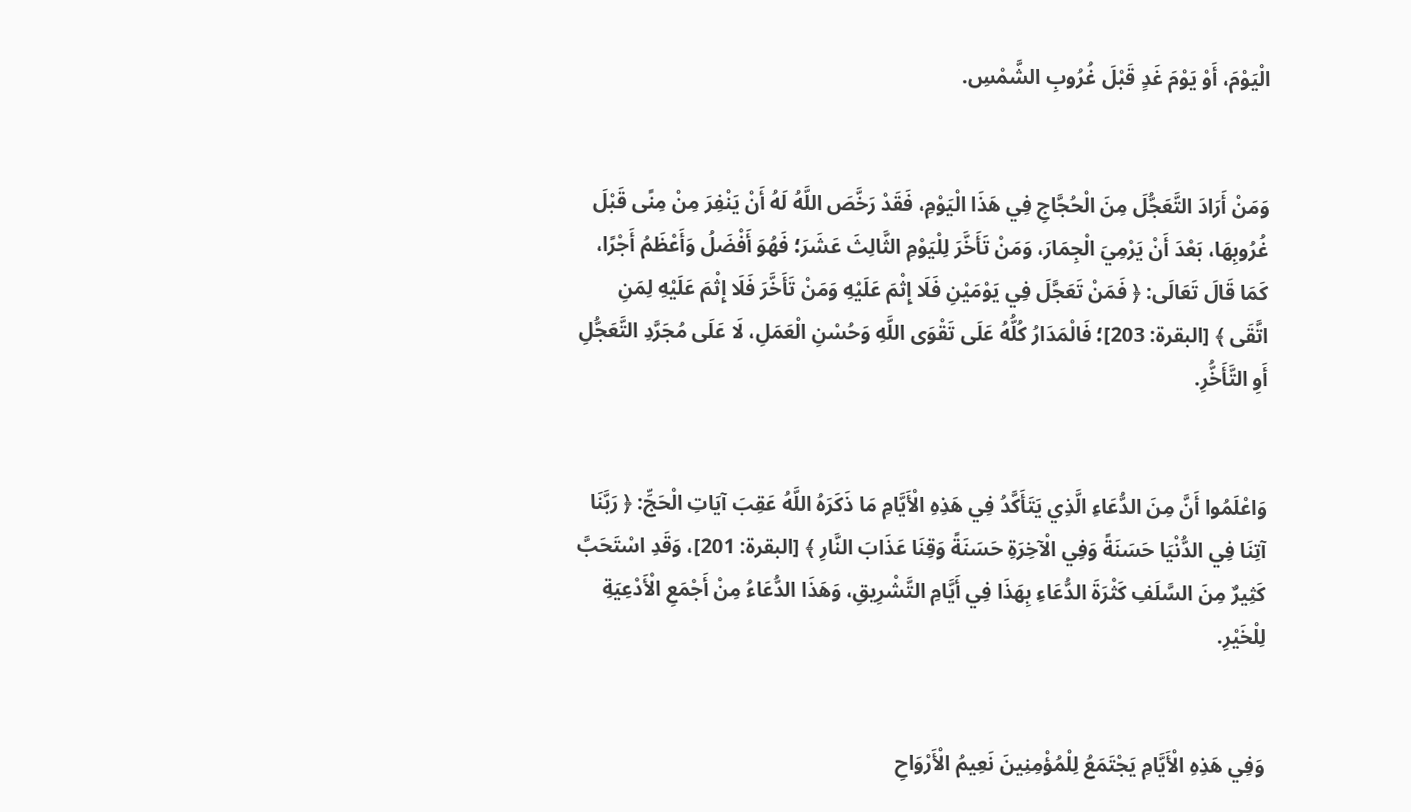الْيَوْمَ، أَوْ يَوْمَ غَدٍ قَبْلَ غُرُوبِ الشَّمْسِ.


وَمَنْ أَرَادَ التَّعَجُّلَ مِنَ الْحُجَّاجِ فِي هَذَا الْيَوْمِ، فَقَدْ رَخَّصَ اللَّهُ لَهُ أَنْ يَنْفِرَ مِنْ مِنًى قَبْلَ غُرُوبِهَا، بَعْدَ أَنْ يَرْمِيَ الْجِمَارَ، وَمَنْ تَأَخَّرَ لِلْيَوْمِ الثَّالِثَ عَشَرَ؛ فَهُوَ أَفْضَلُ وَأَعْظَمُ أَجْرًا، كَمَا قَالَ تَعَالَى: ﴿ فَمَنْ تَعَجَّلَ فِي يَوْمَيْنِ فَلَا إِثْمَ عَلَيْهِ وَمَنْ تَأَخَّرَ فَلَا إِثْمَ عَلَيْهِ لِمَنِ اتَّقَى ﴾ [البقرة: 203]؛ فَالْمَدَارُ كُلُّهُ عَلَى تَقْوَى اللَّهِ وَحُسْنِ الْعَمَلِ، لَا عَلَى مُجَرَّدِ التَّعَجُّلِ أَوِ التَّأَخُّرِ.


وَاعْلَمُوا أَنَّ مِنَ الدُّعَاءِ الَّذِي يَتَأَكَّدُ فِي هَذِهِ الْأَيَّامِ مَا ذَكَرَهُ اللَّهُ عَقِبَ آيَاتِ الْحَجِّ: ﴿ رَبَّنَا آتِنَا فِي الدُّنْيَا حَسَنَةً وَفِي الْآخِرَةِ حَسَنَةً وَقِنَا عَذَابَ النَّارِ ﴾ [البقرة: 201]، وَقَدِ اسْتَحَبَّ كَثِيرٌ مِنَ السَّلَفِ كَثْرَةَ الدُّعَاءِ بِهَذَا فِي أَيَّامِ التَّشْرِيقِ، وَهَذَا الدُّعَاءُ مِنْ أَجْمَعِ الْأَدْعِيَةِ لِلْخَيْرِ.


وَفِي هَذِهِ الْأَيَّامِ يَجْتَمَعُ لِلْمُؤْمِنِينَ نَعِيمُ الْأَرْوَاحِ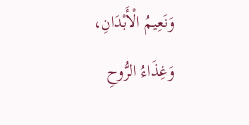وَنَعِيمُ الْأَبْدَانِ، وَغِذَاءُ الرُّوحِ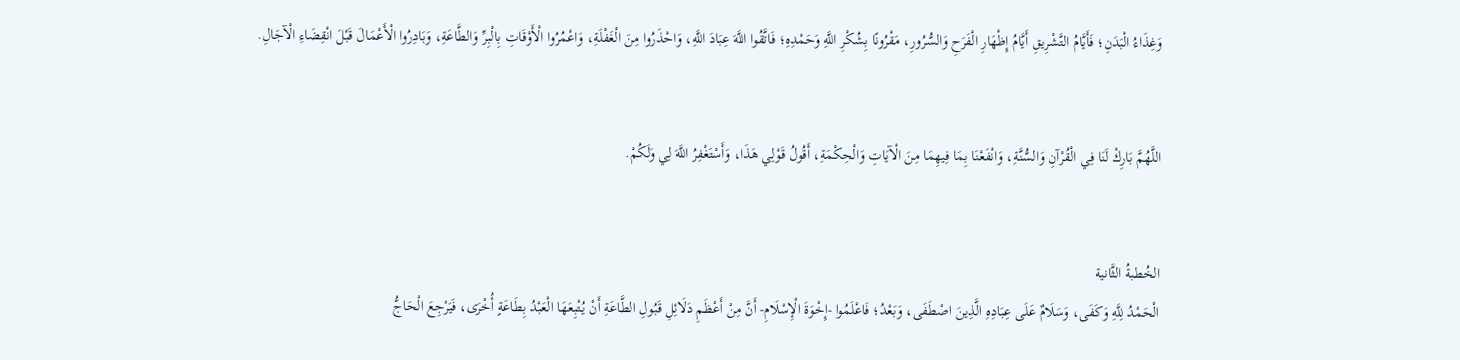وَغِذَاءُ الْبَدَنِ؛ فَأَيَّامُ التَّشْرِيقِ أَيَّامُ إِظْهَارِ الْفَرَحِ وَالسُّرُورِ، مَقْرُونًا بِشُكْرِ اللَّهِ وَحَمْدِهِ؛ فَاتَّقُوا اللَّهَ عِبَادَ اللَّهِ، وَاحْذَرُوا مِنَ الْغَفْلَةِ، وَاعْمُرُوا الْأَوْقَاتِ بِالْبِرِّ وَالطَّاعَةِ، وَبَادِرُوا الْأَعْمَالَ قَبْلَ انْقِضَاءِ الْآجَالِ.


اللَّهُمَّ بَارِكْ لَنَا فِي الْقُرْآنِ وَالسُّنَّةِ، وَانْفَعْنَا بِمَا فِيهِمَا مِنَ الْآيَاتِ وَالْحِكْمَةِ، أَقُولُ قَوْلِي هَذَا، وَأَسْتَغْفِرُ اللَّهَ لِي وَلَكُمْ.


الخُطبةُ الثَّانية
الْحَمْدُ لِلَّهِ وَكَفَى، وَسَلَامٌ عَلَى عِبَادِهِ الَّذِينَ اصْطَفَى، وَبَعْدُ؛ فَاعْلَمُوا -إِخْوَةَ الْإِسْلَامِ- أَنَّ مِنْ أَعْظَمِ دَلَائِلِ قَبُولِ الطَّاعَةِ أَنْ يُتْبِعَهَا الْعَبْدُ بِطَاعَةٍ أُخْرَى، فَيَرْجِعَ الْحَاجُّ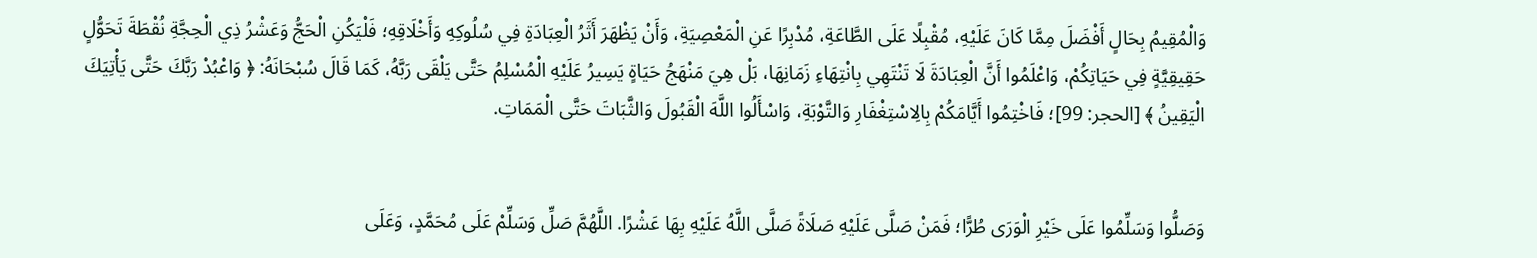وَالْمُقِيمُ بِحَالٍ أَفْضَلَ مِمَّا كَانَ عَلَيْهِ، مُقْبِلًا عَلَى الطَّاعَةِ، مُدْبِرًا عَنِ الْمَعْصِيَةِ، وَأَنْ يَظْهَرَ أَثَرُ الْعِبَادَةِ فِي سُلُوكِهِ وَأَخْلَاقِهِ؛ فَلْيَكُنِ الْحَجُّ وَعَشْرُ ذِي الْحِجَّةِ نُقْطَةَ تَحَوُّلٍ حَقِيقِيَّةٍ فِي حَيَاتِكُمْ، وَاعْلَمُوا أَنَّ الْعِبَادَةَ لَا تَنْتَهِي بِانْتِهَاءِ زَمَانِهَا، بَلْ هِيَ مَنْهَجُ حَيَاةٍ يَسِيرُ عَلَيْهِ الْمُسْلِمُ حَتَّى يَلْقَى رَبَّهُ، كَمَا قَالَ سُبْحَانَهُ: ﴿ وَاعْبُدْ رَبَّكَ حَتَّى يَأْتِيَكَ الْيَقِينُ ﴾ [الحجر: 99]؛ فَاخْتِمُوا أَيَّامَكُمْ بِالِاسْتِغْفَارِ وَالتَّوْبَةِ، وَاسْأَلُوا اللَّهَ الْقَبُولَ وَالثَّبَاتَ حَتَّى الْمَمَاتِ.


وَصَلُّوا وَسَلِّمُوا عَلَى خَيْرِ الْوَرَى طُرًّا؛ فَمَنْ صَلَّى عَلَيْهِ صَلَاةً صَلَّى اللَّهُ عَلَيْهِ بِهَا عَشْرًا. اللَّهُمَّ صَلِّ وَسَلِّمْ عَلَى مُحَمَّدٍ، وَعَلَى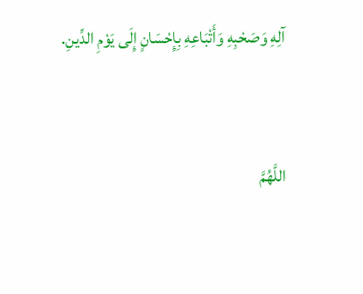آلِهِ وَصَحْبِهِ وَأَتْبَاعِهِ بِإِحْسَانٍ إِلَى يَوْمِ الدِّينِ.


اللَّهُمَّ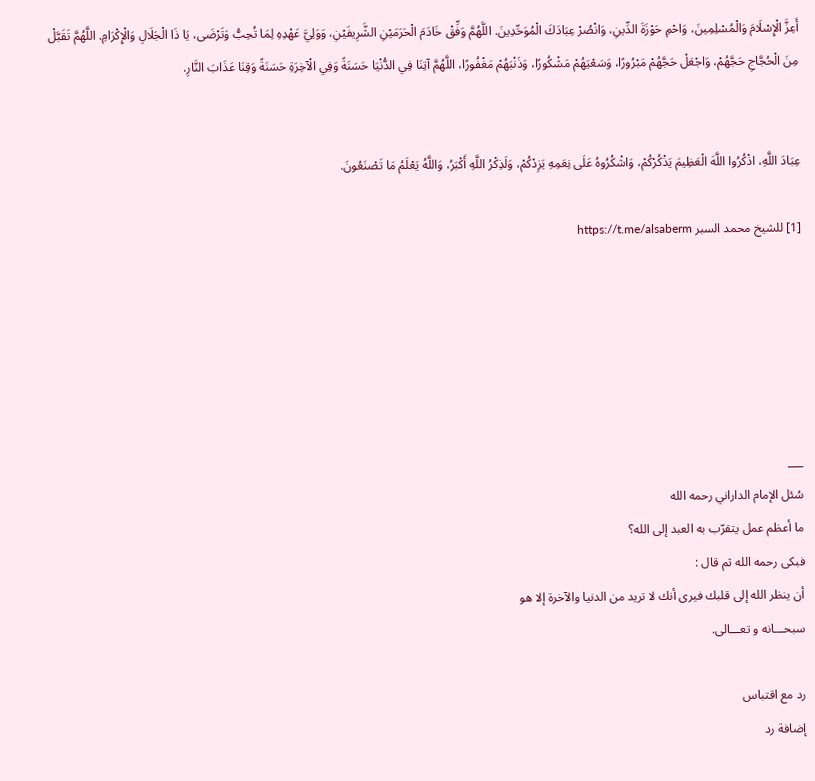أَعِزَّ الْإِسْلَامَ وَالْمُسْلِمِينَ، وَاحْمِ حَوْزَةَ الدِّينِ، وَانْصُرْ عِبَادَكَ الْمُوَحِّدِينَ. اللَّهُمَّ وَفِّقْ خَادَمَ الْحَرَمَيْنِ الشَّرِيفَيْنِ، وَوَلِيَّ عَهْدِهِ لِمَا تُحِبُّ وَتَرْضَى، يَا ذَا الْجَلَالِ وَالْإِكْرَامِ. اللَّهُمَّ تَقَبَّلْ مِنَ الْحُجَّاجِ حَجَّهُمْ، وَاجْعَلْ حَجَّهُمْ مَبْرُورًا، وَسَعْيَهُمْ مَشْكُورًا، وَذَنْبَهُمْ مَغْفُورًا، اللَّهُمَّ آتِنَا فِي الدُّنْيَا حَسَنَةً وَفِي الْآخِرَةِ حَسَنَةً وَقِنَا عَذَابَ النَّارِ.


عِبَادَ اللَّهِ، اذْكُرُوا اللَّهَ الْعَظِيمَ يَذْكُرْكُمْ، وَاشْكُرُوهُ عَلَى نِعَمِهِ يَزِدْكُمْ، وَلَذِكْرُ اللَّهِ أَكْبَرُ، وَاللَّهُ يَعْلَمُ مَا تَصْنَعُونَ.

[1] للشيخ محمد السبر https://t.me/alsaberm






___
سُئل الإمام الداراني رحمه الله
ما أعظم عمل يتقرّب به العبد إلى الله؟
فبكى رحمه الله ثم قال :
أن ينظر الله إلى قلبك فيرى أنك لا تريد من الدنيا والآخرة إلا هو
سبحـــانه و تعـــالى.

رد مع اقتباس
إضافة رد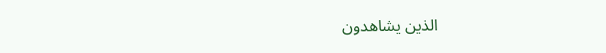الذين يشاهدون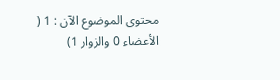محتوى الموضوع الآن : 1 ( الأعضاء 0 والزوار 1)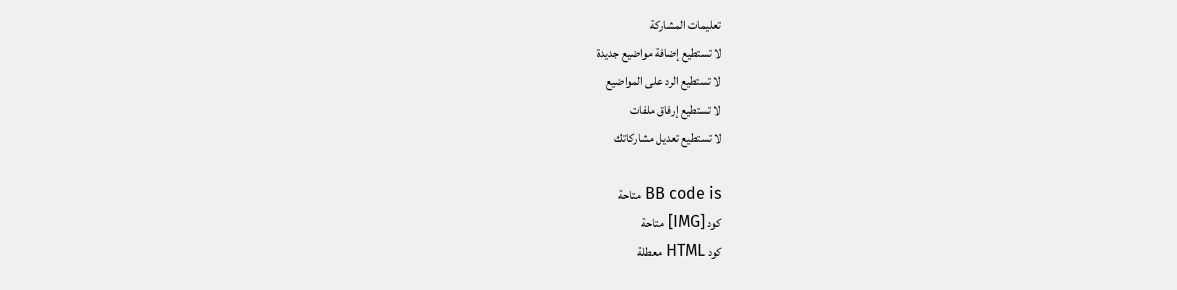تعليمات المشاركة
لا تستطيع إضافة مواضيع جديدة
لا تستطيع الرد على المواضيع
لا تستطيع إرفاق ملفات
لا تستطيع تعديل مشاركاتك

BB code is متاحة
كود [IMG] متاحة
كود HTML معطلة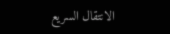الانتقال السريع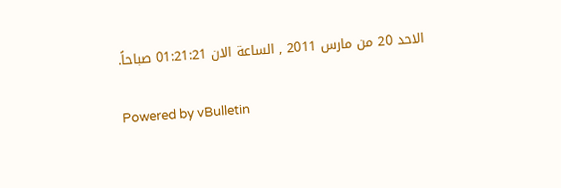الاحد 20 من مارس 2011 , الساعة الان 01:21:21 صباحاً.

Powered by vBulletin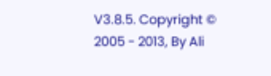V3.8.5. Copyright © 2005 - 2013, By Ali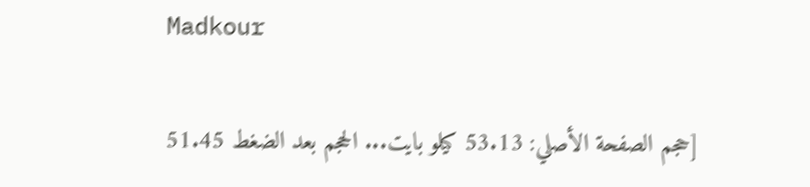Madkour

[حجم الصفحة الأصلي: 53.13 كيلو بايت... الحجم بعد الضغط 51.45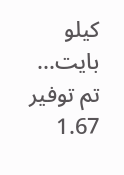كيلو بايت... تم توفير 1.67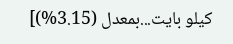كيلو بايت...بمعدل (3.15%)]